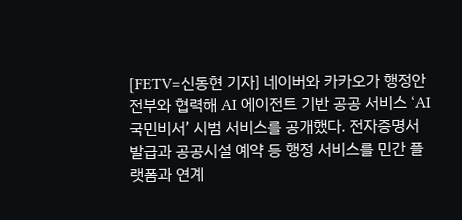[FETV=신동현 기자] 네이버와 카카오가 행정안전부와 협력해 AI 에이전트 기반 공공 서비스 ‘AI 국민비서’ 시범 서비스를 공개했다. 전자증명서 발급과 공공시설 예약 등 행정 서비스를 민간 플랫폼과 연계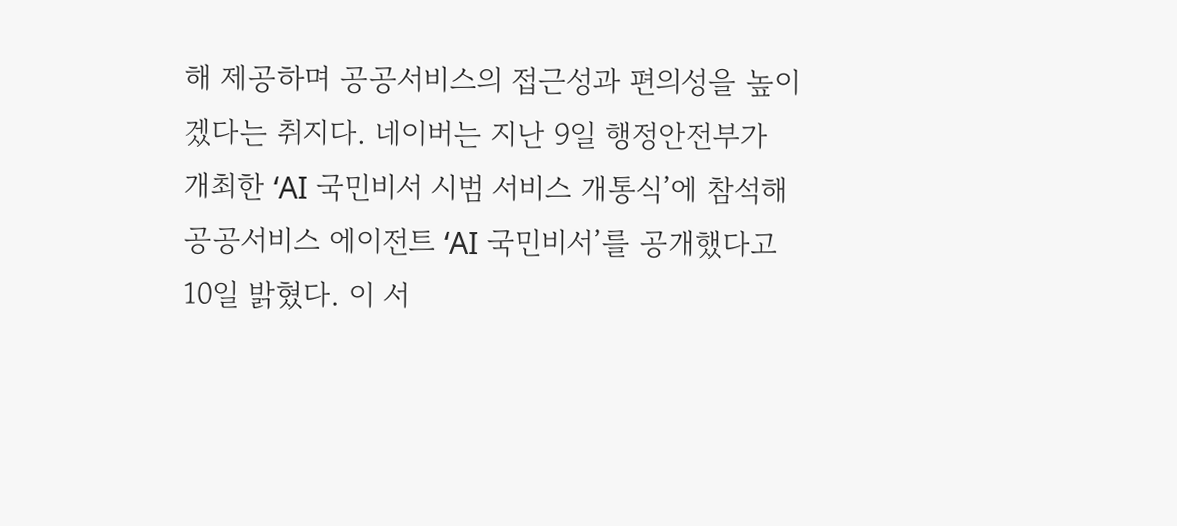해 제공하며 공공서비스의 접근성과 편의성을 높이겠다는 취지다. 네이버는 지난 9일 행정안전부가 개최한 ‘AI 국민비서 시범 서비스 개통식’에 참석해 공공서비스 에이전트 ‘AI 국민비서’를 공개했다고 10일 밝혔다. 이 서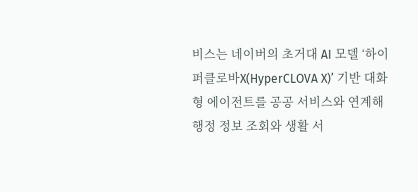비스는 네이버의 초거대 AI 모델 ‘하이퍼클로바X(HyperCLOVA X)’ 기반 대화형 에이전트를 공공 서비스와 연계해 행정 정보 조회와 생활 서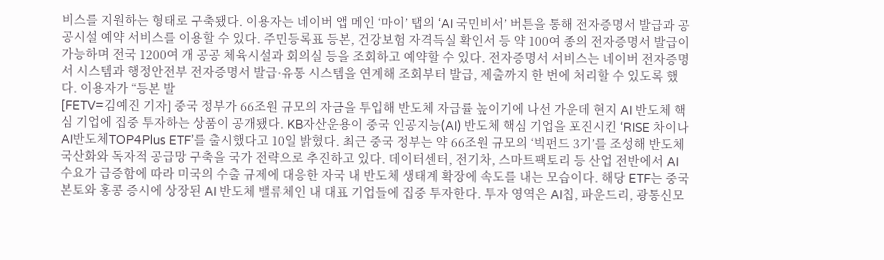비스를 지원하는 형태로 구축됐다. 이용자는 네이버 앱 메인 ‘마이’ 탭의 ‘AI 국민비서’ 버튼을 통해 전자증명서 발급과 공공시설 예약 서비스를 이용할 수 있다. 주민등록표 등본, 건강보험 자격득실 확인서 등 약 100여 종의 전자증명서 발급이 가능하며 전국 1200여 개 공공 체육시설과 회의실 등을 조회하고 예약할 수 있다. 전자증명서 서비스는 네이버 전자증명서 시스템과 행정안전부 전자증명서 발급·유통 시스템을 연계해 조회부터 발급, 제출까지 한 번에 처리할 수 있도록 했다. 이용자가 “등본 발
[FETV=김예진 기자] 중국 정부가 66조원 규모의 자금을 투입해 반도체 자급률 높이기에 나선 가운데 현지 AI 반도체 핵심 기업에 집중 투자하는 상품이 공개됐다. KB자산운용이 중국 인공지능(AI) 반도체 핵심 기업을 포진시킨 ‘RISE 차이나AI반도체TOP4Plus ETF’를 출시했다고 10일 밝혔다. 최근 중국 정부는 약 66조원 규모의 ‘빅펀드 3기’를 조성해 반도체 국산화와 독자적 공급망 구축을 국가 전략으로 추진하고 있다. 데이터센터, 전기차, 스마트팩토리 등 산업 전반에서 AI 수요가 급증함에 따라 미국의 수출 규제에 대응한 자국 내 반도체 생태계 확장에 속도를 내는 모습이다. 해당 ETF는 중국 본토와 홍콩 증시에 상장된 AI 반도체 밸류체인 내 대표 기업들에 집중 투자한다. 투자 영역은 AI칩, 파운드리, 광통신모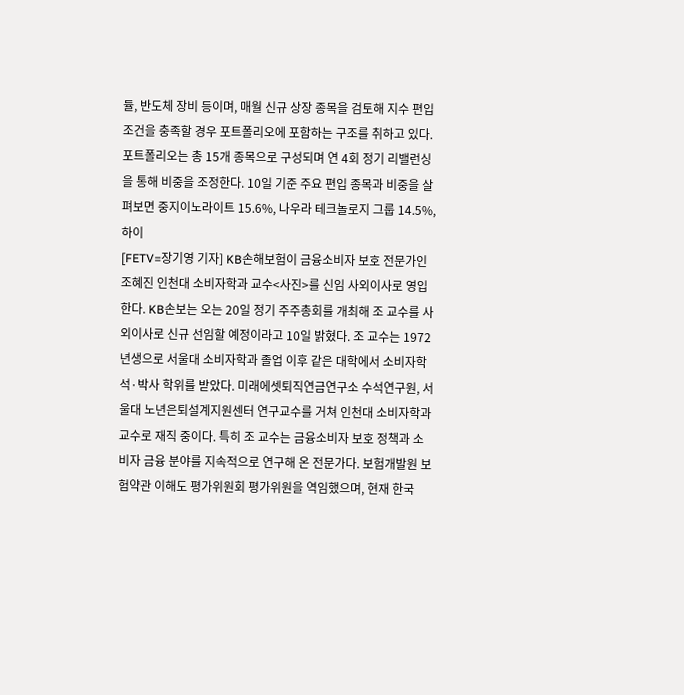듈, 반도체 장비 등이며, 매월 신규 상장 종목을 검토해 지수 편입 조건을 충족할 경우 포트폴리오에 포함하는 구조를 취하고 있다. 포트폴리오는 총 15개 종목으로 구성되며 연 4회 정기 리밸런싱을 통해 비중을 조정한다. 10일 기준 주요 편입 종목과 비중을 살펴보면 중지이노라이트 15.6%, 나우라 테크놀로지 그룹 14.5%, 하이
[FETV=장기영 기자] KB손해보험이 금융소비자 보호 전문가인 조혜진 인천대 소비자학과 교수<사진>를 신임 사외이사로 영입한다. KB손보는 오는 20일 정기 주주총회를 개최해 조 교수를 사외이사로 신규 선임할 예정이라고 10일 밝혔다. 조 교수는 1972년생으로 서울대 소비자학과 졸업 이후 같은 대학에서 소비자학 석·박사 학위를 받았다. 미래에셋퇴직연금연구소 수석연구원, 서울대 노년은퇴설계지원센터 연구교수를 거쳐 인천대 소비자학과 교수로 재직 중이다. 특히 조 교수는 금융소비자 보호 정책과 소비자 금융 분야를 지속적으로 연구해 온 전문가다. 보험개발원 보험약관 이해도 평가위원회 평가위원을 역임했으며, 현재 한국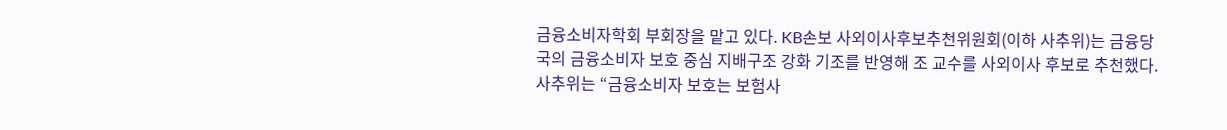금융소비자학회 부회장을 맡고 있다. KB손보 사외이사후보추천위원회(이하 사추위)는 금융당국의 금융소비자 보호 중심 지배구조 강화 기조를 반영해 조 교수를 사외이사 후보로 추천했다. 사추위는 “금융소비자 보호는 보험사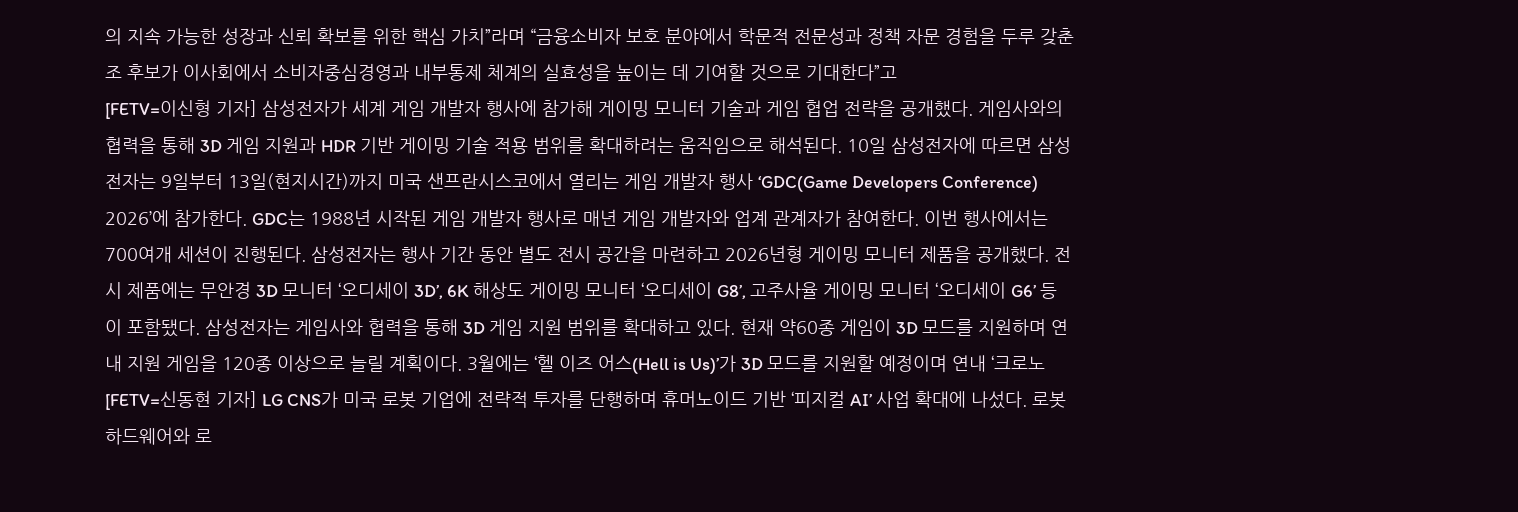의 지속 가능한 성장과 신뢰 확보를 위한 핵심 가치”라며 “금융소비자 보호 분야에서 학문적 전문성과 정책 자문 경험을 두루 갖춘 조 후보가 이사회에서 소비자중심경영과 내부통제 체계의 실효성을 높이는 데 기여할 것으로 기대한다”고
[FETV=이신형 기자] 삼성전자가 세계 게임 개발자 행사에 참가해 게이밍 모니터 기술과 게임 협업 전략을 공개했다. 게임사와의 협력을 통해 3D 게임 지원과 HDR 기반 게이밍 기술 적용 범위를 확대하려는 움직임으로 해석된다. 10일 삼성전자에 따르면 삼성전자는 9일부터 13일(현지시간)까지 미국 샌프란시스코에서 열리는 게임 개발자 행사 ‘GDC(Game Developers Conference) 2026’에 참가한다. GDC는 1988년 시작된 게임 개발자 행사로 매년 게임 개발자와 업계 관계자가 참여한다. 이번 행사에서는 700여개 세션이 진행된다. 삼성전자는 행사 기간 동안 별도 전시 공간을 마련하고 2026년형 게이밍 모니터 제품을 공개했다. 전시 제품에는 무안경 3D 모니터 ‘오디세이 3D’, 6K 해상도 게이밍 모니터 ‘오디세이 G8’, 고주사율 게이밍 모니터 ‘오디세이 G6’ 등이 포함됐다. 삼성전자는 게임사와 협력을 통해 3D 게임 지원 범위를 확대하고 있다. 현재 약60종 게임이 3D 모드를 지원하며 연내 지원 게임을 120종 이상으로 늘릴 계획이다. 3월에는 ‘헬 이즈 어스(Hell is Us)’가 3D 모드를 지원할 예정이며 연내 ‘크로노
[FETV=신동현 기자] LG CNS가 미국 로봇 기업에 전략적 투자를 단행하며 휴머노이드 기반 ‘피지컬 AI’ 사업 확대에 나섰다. 로봇 하드웨어와 로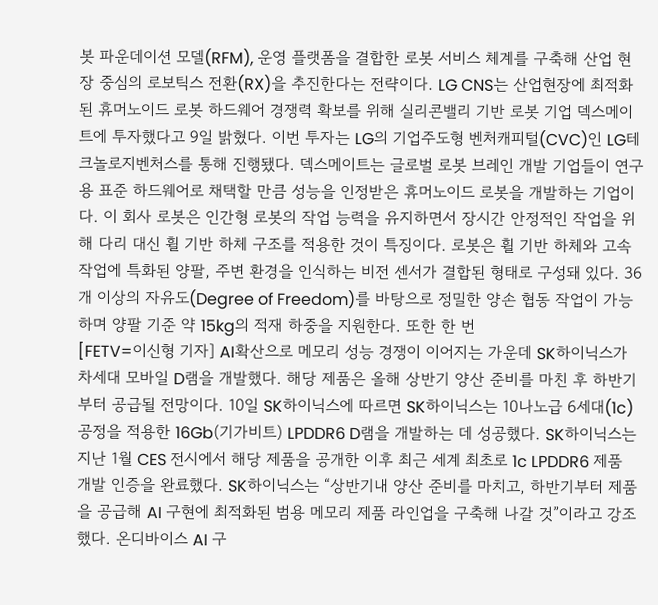봇 파운데이션 모델(RFM), 운영 플랫폼을 결합한 로봇 서비스 체계를 구축해 산업 현장 중심의 로보틱스 전환(RX)을 추진한다는 전략이다. LG CNS는 산업현장에 최적화된 휴머노이드 로봇 하드웨어 경쟁력 확보를 위해 실리콘밸리 기반 로봇 기업 덱스메이트에 투자했다고 9일 밝혔다. 이번 투자는 LG의 기업주도형 벤처캐피털(CVC)인 LG테크놀로지벤처스를 통해 진행됐다. 덱스메이트는 글로벌 로봇 브레인 개발 기업들이 연구용 표준 하드웨어로 채택할 만큼 성능을 인정받은 휴머노이드 로봇을 개발하는 기업이다. 이 회사 로봇은 인간형 로봇의 작업 능력을 유지하면서 장시간 안정적인 작업을 위해 다리 대신 휠 기반 하체 구조를 적용한 것이 특징이다. 로봇은 휠 기반 하체와 고속 작업에 특화된 양팔, 주변 환경을 인식하는 비전 센서가 결합된 형태로 구성돼 있다. 36개 이상의 자유도(Degree of Freedom)를 바탕으로 정밀한 양손 협동 작업이 가능하며 양팔 기준 약 15kg의 적재 하중을 지원한다. 또한 한 번
[FETV=이신형 기자] AI확산으로 메모리 성능 경쟁이 이어지는 가운데 SK하이닉스가 차세대 모바일 D램을 개발했다. 해당 제품은 올해 상반기 양산 준비를 마친 후 하반기부터 공급될 전망이다. 10일 SK하이닉스에 따르면 SK하이닉스는 10나노급 6세대(1c) 공정을 적용한 16Gb(기가비트) LPDDR6 D램을 개발하는 데 성공했다. SK하이닉스는 지난 1월 CES 전시에서 해당 제품을 공개한 이후 최근 세계 최초로 1c LPDDR6 제품 개발 인증을 완료했다. SK하이닉스는 “상반기내 양산 준비를 마치고, 하반기부터 제품을 공급해 AI 구현에 최적화된 범용 메모리 제품 라인업을 구축해 나갈 것”이라고 강조했다. 온디바이스 AI 구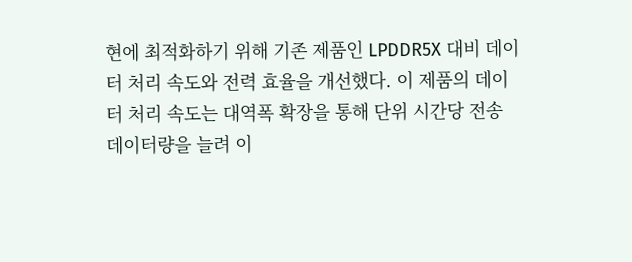현에 최적화하기 위해 기존 제품인 LPDDR5X 대비 데이터 처리 속도와 전력 효율을 개선했다. 이 제품의 데이터 처리 속도는 대역폭 확장을 통해 단위 시간당 전송 데이터량을 늘려 이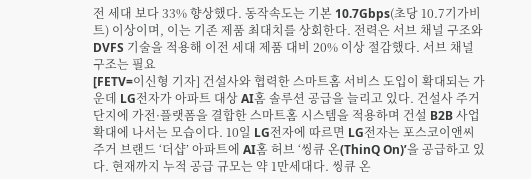전 세대 보다 33% 향상했다. 동작속도는 기본 10.7Gbps(초당 10.7기가비트) 이상이며, 이는 기존 제품 최대치를 상회한다. 전력은 서브 채널 구조와 DVFS 기술을 적용해 이전 세대 제품 대비 20% 이상 절감했다. 서브 채널 구조는 필요
[FETV=이신형 기자] 건설사와 협력한 스마트홈 서비스 도입이 확대되는 가운데 LG전자가 아파트 대상 AI홈 솔루션 공급을 늘리고 있다. 건설사 주거 단지에 가전·플랫폼을 결합한 스마트홈 시스템을 적용하며 건설 B2B 사업 확대에 나서는 모습이다. 10일 LG전자에 따르면 LG전자는 포스코이앤씨 주거 브랜드 ‘더샵’ 아파트에 AI홈 허브 ‘씽큐 온(ThinQ On)’을 공급하고 있다. 현재까지 누적 공급 규모는 약 1만세대다. 씽큐 온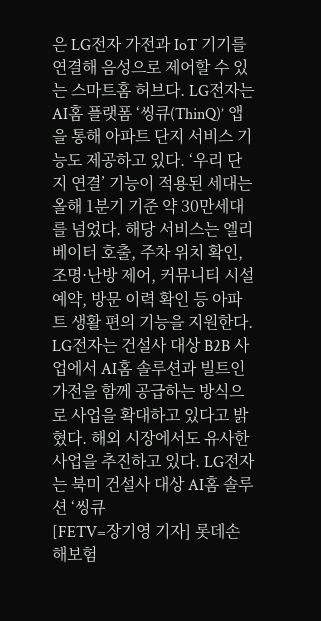은 LG전자 가전과 IoT 기기를 연결해 음성으로 제어할 수 있는 스마트홈 허브다. LG전자는 AI홈 플랫폼 ‘씽큐(ThinQ)’ 앱을 통해 아파트 단지 서비스 기능도 제공하고 있다. ‘우리 단지 연결’ 기능이 적용된 세대는 올해 1분기 기준 약 30만세대를 넘었다. 해당 서비스는 엘리베이터 호출, 주차 위치 확인, 조명·난방 제어, 커뮤니티 시설 예약, 방문 이력 확인 등 아파트 생활 편의 기능을 지원한다. LG전자는 건설사 대상 B2B 사업에서 AI홈 솔루션과 빌트인 가전을 함께 공급하는 방식으로 사업을 확대하고 있다고 밝혔다. 해외 시장에서도 유사한 사업을 추진하고 있다. LG전자는 북미 건설사 대상 AI홈 솔루션 ‘씽큐
[FETV=장기영 기자] 롯데손해보험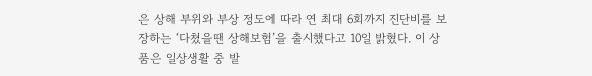은 상해 부위와 부상 정도에 따라 연 최대 6회까지 진단비를 보장하는 ‘다쳤을땐 상해보험’을 출시했다고 10일 밝혔다. 이 상품은 일상생활 중 발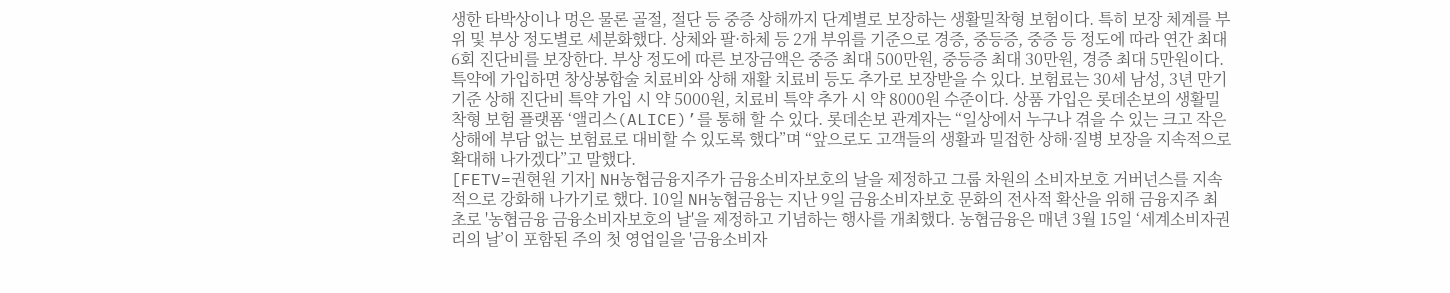생한 타박상이나 멍은 물론 골절, 절단 등 중증 상해까지 단계별로 보장하는 생활밀착형 보험이다. 특히 보장 체계를 부위 및 부상 정도별로 세분화했다. 상체와 팔·하체 등 2개 부위를 기준으로 경증, 중등증, 중증 등 정도에 따라 연간 최대 6회 진단비를 보장한다. 부상 정도에 따른 보장금액은 중증 최대 500만원, 중등증 최대 30만원, 경증 최대 5만원이다. 특약에 가입하면 창상봉합술 치료비와 상해 재활 치료비 등도 추가로 보장받을 수 있다. 보험료는 30세 남성, 3년 만기 기준 상해 진단비 특약 가입 시 약 5000원, 치료비 특약 추가 시 약 8000원 수준이다. 상품 가입은 롯데손보의 생활밀착형 보험 플랫폼 ‘앨리스(ALICE)’를 통해 할 수 있다. 롯데손보 관계자는 “일상에서 누구나 겪을 수 있는 크고 작은 상해에 부담 없는 보험료로 대비할 수 있도록 했다”며 “앞으로도 고객들의 생활과 밀접한 상해·질병 보장을 지속적으로 확대해 나가겠다”고 말했다.
[FETV=권현원 기자] NH농협금융지주가 금융소비자보호의 날을 제정하고 그룹 차원의 소비자보호 거버넌스를 지속적으로 강화해 나가기로 했다. 10일 NH농협금융는 지난 9일 금융소비자보호 문화의 전사적 확산을 위해 금융지주 최초로 '농협금융 금융소비자보호의 날'을 제정하고 기념하는 행사를 개최했다. 농협금융은 매년 3월 15일 ‘세계소비자권리의 날’이 포함된 주의 첫 영업일을 '금융소비자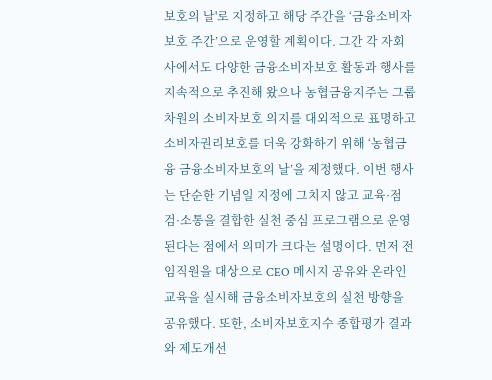보호의 날'로 지정하고 해당 주간을 ‘금융소비자 보호 주간’으로 운영할 계획이다. 그간 각 자회사에서도 다양한 금융소비자보호 활동과 행사를 지속적으로 추진해 왔으나 농협금융지주는 그룹 차원의 소비자보호 의지를 대외적으로 표명하고 소비자권리보호를 더욱 강화하기 위해 ‘농협금융 금융소비자보호의 날’을 제정했다. 이번 행사는 단순한 기념일 지정에 그치지 않고 교육·점검·소통을 결합한 실천 중심 프로그램으로 운영된다는 점에서 의미가 크다는 설명이다. 먼저 전 임직원을 대상으로 CEO 메시지 공유와 온라인 교육을 실시해 금융소비자보호의 실천 방향을 공유했다. 또한, 소비자보호지수 종합평가 결과와 제도개선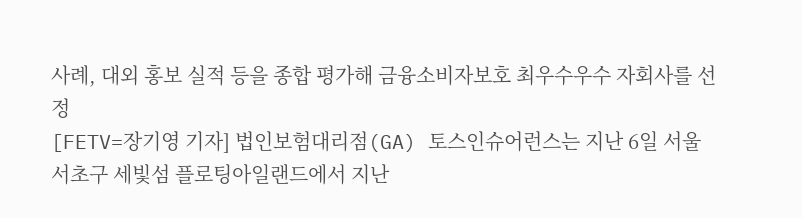사례, 대외 홍보 실적 등을 종합 평가해 금융소비자보호 최우수우수 자회사를 선정
[FETV=장기영 기자] 법인보험대리점(GA) 토스인슈어런스는 지난 6일 서울 서초구 세빛섬 플로팅아일랜드에서 지난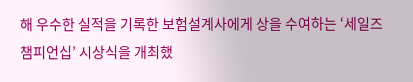해 우수한 실적을 기록한 보험설계사에게 상을 수여하는 ‘세일즈 챔피언십’ 시상식을 개최했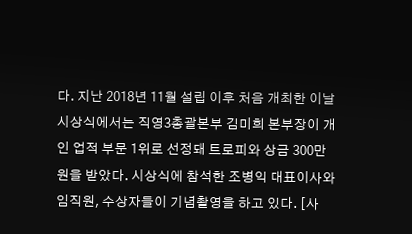다. 지난 2018년 11월 설립 이후 처음 개최한 이날 시상식에서는 직영3총괄본부 김미희 본부장이 개인 업적 부문 1위로 선정돼 트로피와 상금 300만원을 받았다. 시상식에 참석한 조병익 대표이사와 임직원, 수상자들이 기념촬영을 하고 있다. [사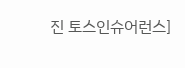진 토스인슈어런스]